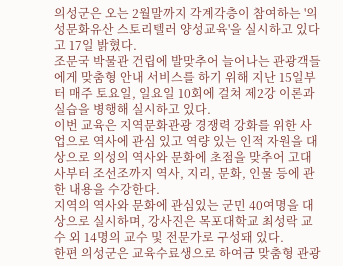의성군은 오는 2월말까지 각계각층이 참여하는 '의성문화유산 스토리텔러 양성교육'을 실시하고 있다고 17일 밝혔다.
조문국 박물관 건립에 발맞추어 늘어나는 관광객들에게 맞춤형 안내 서비스를 하기 위해 지난 15일부터 매주 토요일, 일요일 10회에 걸쳐 제2강 이론과 실습을 병행해 실시하고 있다.
이번 교육은 지역문화관광 경쟁력 강화를 위한 사업으로 역사에 관심 있고 역량 있는 인적 자원을 대상으로 의성의 역사와 문화에 초점을 맞추어 고대사부터 조선조까지 역사, 지리, 문화, 인물 등에 관한 내용을 수강한다.
지역의 역사와 문화에 관심있는 군민 40여명을 대상으로 실시하며, 강사진은 목포대학교 최성락 교수 외 14명의 교수 및 전문가로 구성돼 있다.
한편 의성군은 교육수료생으로 하여금 맞춤형 관광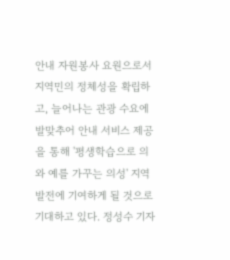안내 자원봉사 요원으로서 지역민의 정체성을 확립하고, 늘어나는 관광 수요에 발맞추어 안내 서비스 제공을 통해 '평생학습으로 의와 예를 가꾸는 의성' 지역 발전에 기여하게 될 것으로 기대하고 있다. 정성수 기자